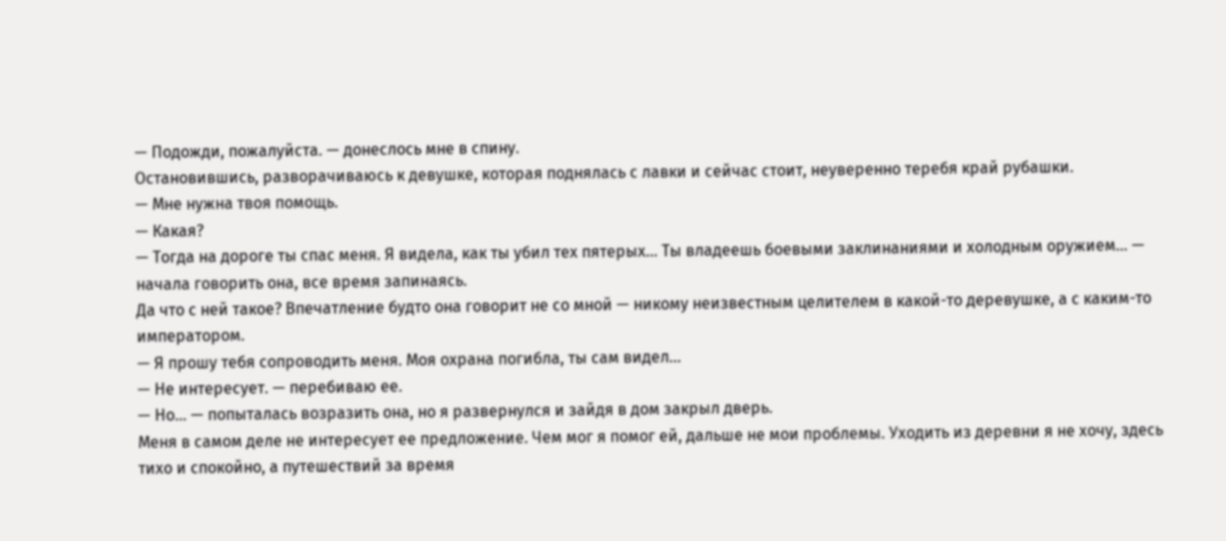— Подожди, пожалуйста. — донеслось мне в спину.
Остановившись, разворачиваюсь к девушке, которая поднялась с лавки и сейчас стоит, неуверенно теребя край рубашки.
— Мне нужна твоя помощь.
— Какая?
— Тогда на дороге ты спас меня. Я видела, как ты убил тех пятерых… Ты владеешь боевыми заклинаниями и холодным оружием… — начала говорить она, все время запинаясь.
Да что с ней такое? Впечатление будто она говорит не со мной — никому неизвестным целителем в какой-то деревушке, а с каким-то императором.
— Я прошу тебя сопроводить меня. Моя охрана погибла, ты сам видел…
— Не интересует. — перебиваю ее.
— Но… — попыталась возразить она, но я развернулся и зайдя в дом закрыл дверь.
Меня в самом деле не интересует ее предложение. Чем мог я помог ей, дальше не мои проблемы. Уходить из деревни я не хочу, здесь тихо и спокойно, а путешествий за время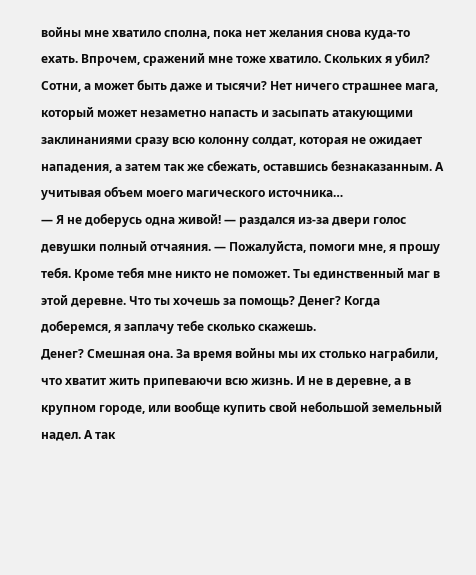войны мне хватило сполна, пока нет желания снова куда-то ехать. Впрочем, сражений мне тоже хватило. Скольких я убил? Сотни, а может быть даже и тысячи? Нет ничего страшнее мага, который может незаметно напасть и засыпать атакующими заклинаниями сразу всю колонну солдат, которая не ожидает нападения, а затем так же сбежать, оставшись безнаказанным. А учитывая объем моего магического источника…
— Я не доберусь одна живой! — раздался из-за двери голос девушки полный отчаяния. — Пожалуйста, помоги мне, я прошу тебя. Кроме тебя мне никто не поможет. Ты единственный маг в этой деревне. Что ты хочешь за помощь? Денег? Когда доберемся, я заплачу тебе сколько скажешь.
Денег? Смешная она. За время войны мы их столько награбили, что хватит жить припеваючи всю жизнь. И не в деревне, а в крупном городе, или вообще купить свой небольшой земельный надел. А так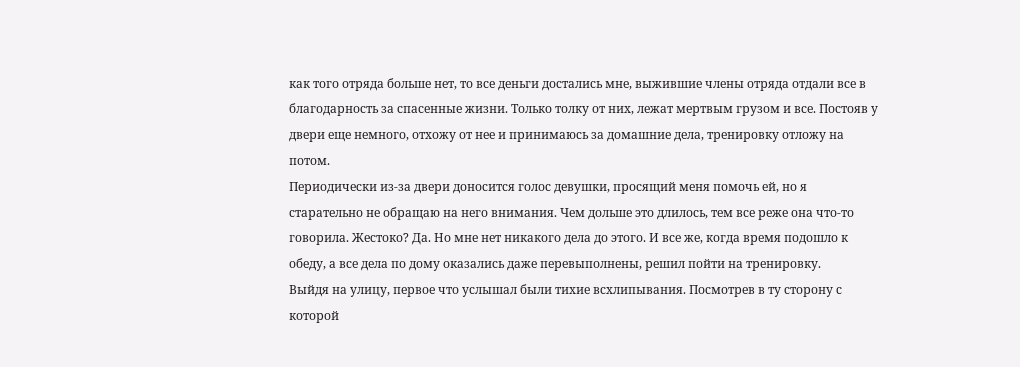как того отряда больше нет, то все деньги достались мне, выжившие члены отряда отдали все в благодарность за спасенные жизни. Только толку от них, лежат мертвым грузом и все. Постояв у двери еще немного, отхожу от нее и принимаюсь за домашние дела, тренировку отложу на потом.
Периодически из-за двери доносится голос девушки, просящий меня помочь ей, но я старательно не обращаю на него внимания. Чем дольше это длилось, тем все реже она что-то говорила. Жестоко? Да. Но мне нет никакого дела до этого. И все же, когда время подошло к обеду, а все дела по дому оказались даже перевыполнены, решил пойти на тренировку.
Выйдя на улицу, первое что услышал были тихие всхлипывания. Посмотрев в ту сторону с которой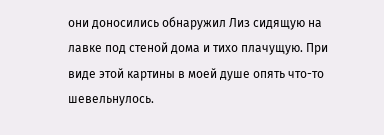они доносились обнаружил Лиз сидящую на лавке под стеной дома и тихо плачущую. При виде этой картины в моей душе опять что-то шевельнулось.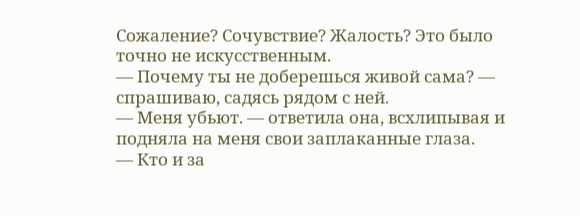Сожаление? Сочувствие? Жалость? Это было точно не искусственным.
— Почему ты не доберешься живой сама? — спрашиваю, садясь рядом с ней.
— Меня убьют. — ответила она, всхлипывая и подняла на меня свои заплаканные глаза.
— Кто и за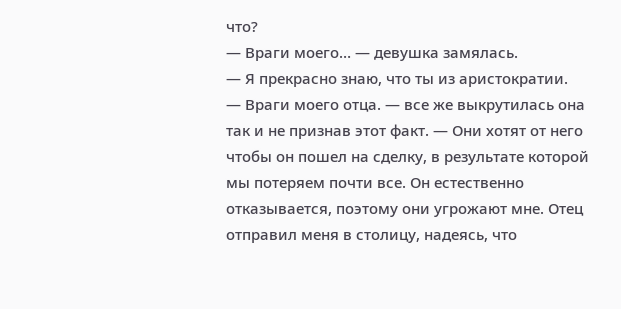что?
— Враги моего… — девушка замялась.
— Я прекрасно знаю, что ты из аристократии.
— Враги моего отца. — все же выкрутилась она так и не признав этот факт. — Они хотят от него чтобы он пошел на сделку, в результате которой мы потеряем почти все. Он естественно отказывается, поэтому они угрожают мне. Отец отправил меня в столицу, надеясь, что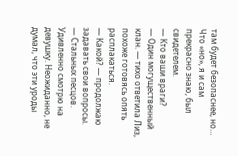там будет безопаснее, но…
Что «но», я и сам прекрасно знаю, был свидетелем.
— Кто ваши враги?
— Один могущественный клан. — тихо ответила Лиз, похоже готовясь опять расплакаться.
— Какой? — продолжаю задавать свои вопросы.
— Стальных песцов.
Удивленно смотрю на девушку. Неожиданно, не думал, что эти уроды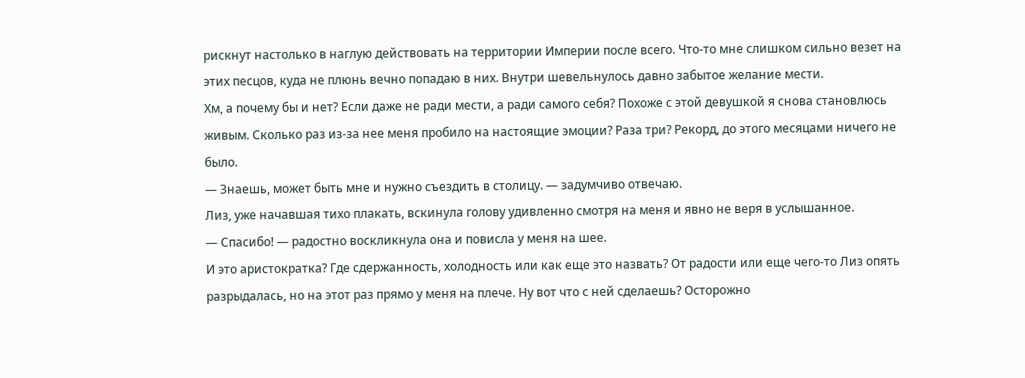рискнут настолько в наглую действовать на территории Империи после всего. Что-то мне слишком сильно везет на этих песцов, куда не плюнь вечно попадаю в них. Внутри шевельнулось давно забытое желание мести.
Хм, а почему бы и нет? Если даже не ради мести, а ради самого себя? Похоже с этой девушкой я снова становлюсь живым. Сколько раз из-за нее меня пробило на настоящие эмоции? Раза три? Рекорд, до этого месяцами ничего не было.
— Знаешь, может быть мне и нужно съездить в столицу. — задумчиво отвечаю.
Лиз, уже начавшая тихо плакать, вскинула голову удивленно смотря на меня и явно не веря в услышанное.
— Спасибо! — радостно воскликнула она и повисла у меня на шее.
И это аристократка? Где сдержанность, холодность или как еще это назвать? От радости или еще чего-то Лиз опять разрыдалась, но на этот раз прямо у меня на плече. Ну вот что с ней сделаешь? Осторожно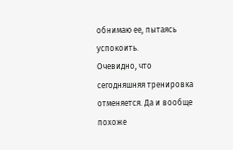обнимаю ее, пытаясь успокоить.
Очевидно, что сегодняшняя тренировка отменяется. Да и вообще похоже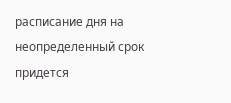расписание дня на неопределенный срок придется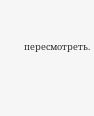пересмотреть.